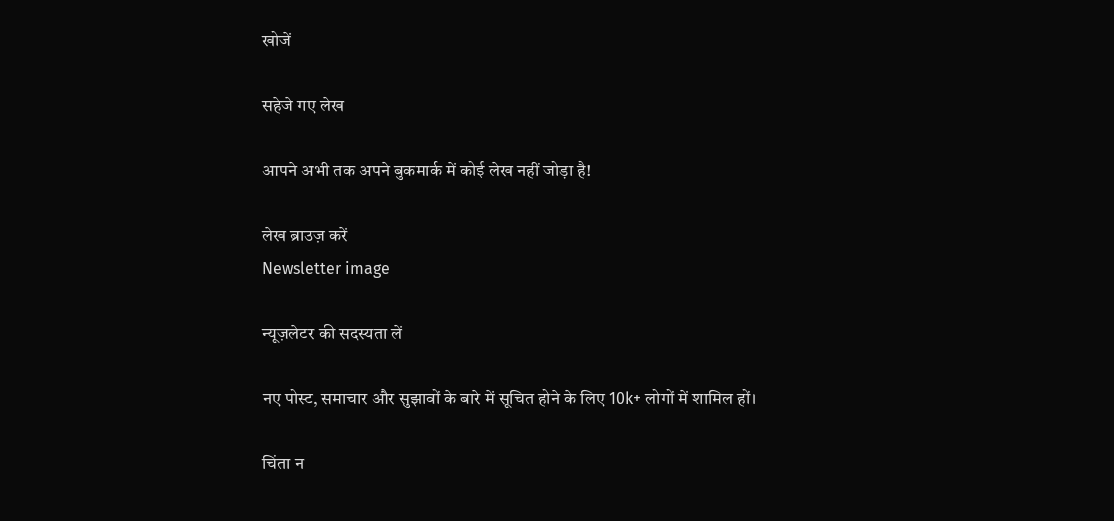खोजें

सहेजे गए लेख

आपने अभी तक अपने बुकमार्क में कोई लेख नहीं जोड़ा है!

लेख ब्राउज़ करें
Newsletter image

न्यूज़लेटर की सदस्यता लें

नए पोस्ट, समाचार और सुझावों के बारे में सूचित होने के लिए 10k+ लोगों में शामिल हों।

चिंता न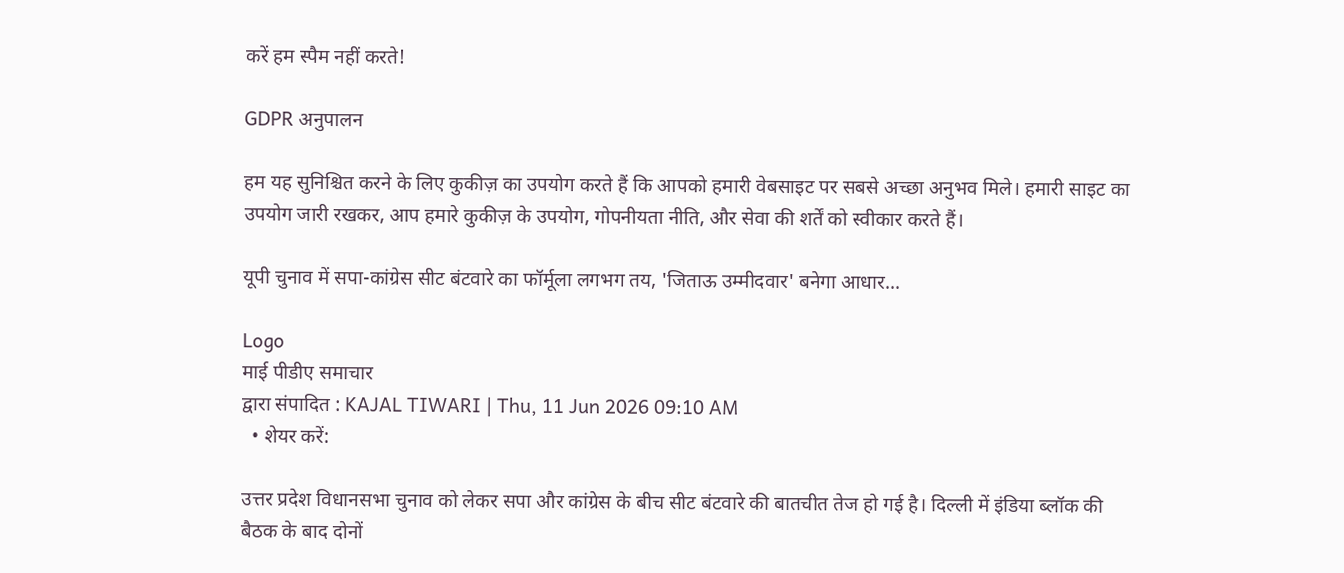करें हम स्पैम नहीं करते!

GDPR अनुपालन

हम यह सुनिश्चित करने के लिए कुकीज़ का उपयोग करते हैं कि आपको हमारी वेबसाइट पर सबसे अच्छा अनुभव मिले। हमारी साइट का उपयोग जारी रखकर, आप हमारे कुकीज़ के उपयोग, गोपनीयता नीति, और सेवा की शर्तें को स्वीकार करते हैं।

यूपी चुनाव में सपा-कांग्रेस सीट बंटवारे का फॉर्मूला लगभग तय, 'जिताऊ उम्मीदवार' बनेगा आधार...

Logo
माई पीडीए समाचार
द्वारा संपादित : KAJAL TIWARI | Thu, 11 Jun 2026 09:10 AM
  • शेयर करें:

उत्तर प्रदेश विधानसभा चुनाव को लेकर सपा और कांग्रेस के बीच सीट बंटवारे की बातचीत तेज हो गई है। दिल्ली में इंडिया ब्लॉक की बैठक के बाद दोनों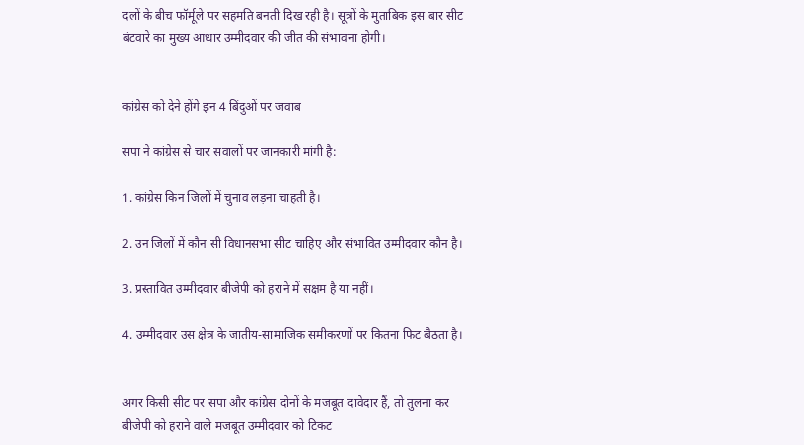दलों के बीच फॉर्मूले पर सहमति बनती दिख रही है। सूत्रों के मुताबिक इस बार सीट बंटवारे का मुख्य आधार उम्मीदवार की जीत की संभावना होगी।


कांग्रेस को देने होंगे इन 4 बिंदुओं पर जवाब

सपा ने कांग्रेस से चार सवालों पर जानकारी मांगी है:

1. कांग्रेस किन जिलों में चुनाव लड़ना चाहती है।

2. उन जिलों में कौन सी विधानसभा सीट चाहिए और संभावित उम्मीदवार कौन है।

3. प्रस्तावित उम्मीदवार बीजेपी को हराने में सक्षम है या नहीं।

4. उम्मीदवार उस क्षेत्र के जातीय-सामाजिक समीकरणों पर कितना फिट बैठता है।


अगर किसी सीट पर सपा और कांग्रेस दोनों के मजबूत दावेदार हैं, तो तुलना कर बीजेपी को हराने वाले मजबूत उम्मीदवार को टिकट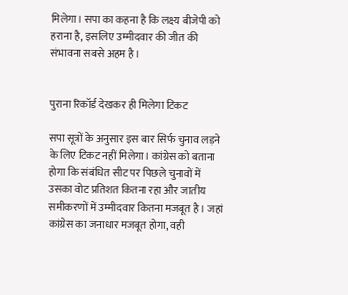मिलेगा। सपा का कहना है कि लक्ष्य बीजेपी को हराना है, इसलिए उम्मीदवार की जीत की संभावना सबसे अहम है।


पुराना रिकॉर्ड देखकर ही मिलेगा टिकट

सपा सूत्रों के अनुसार इस बार सिर्फ चुनाव लड़ने के लिए टिकट नहीं मिलेगा। कांग्रेस को बताना होगा कि संबंधित सीट पर पिछले चुनावों में उसका वोट प्रतिशत कितना रहा और जातीय समीकरणों में उम्मीदवार कितना मजबूत है। जहां कांग्रेस का जनाधार मजबूत होगा, वही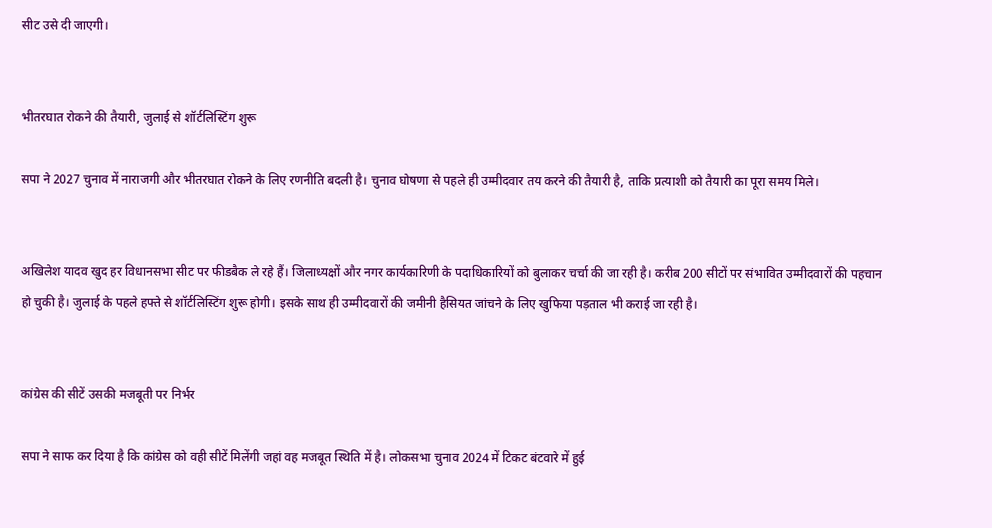सीट उसे दी जाएगी।


भीतरघात रोकने की तैयारी, जुलाई से शॉर्टलिस्टिंग शुरू

सपा ने 2027 चुनाव में नाराजगी और भीतरघात रोकने के लिए रणनीति बदली है। चुनाव घोषणा से पहले ही उम्मीदवार तय करने की तैयारी है, ताकि प्रत्याशी को तैयारी का पूरा समय मिले।


अखिलेश यादव खुद हर विधानसभा सीट पर फीडबैक ले रहे हैं। जिलाध्यक्षों और नगर कार्यकारिणी के पदाधिकारियों को बुलाकर चर्चा की जा रही है। करीब 200 सीटों पर संभावित उम्मीदवारों की पहचान हो चुकी है। जुलाई के पहले हफ्ते से शॉर्टलिस्टिंग शुरू होगी। इसके साथ ही उम्मीदवारों की जमीनी हैसियत जांचने के लिए खुफिया पड़ताल भी कराई जा रही है।


कांग्रेस की सीटें उसकी मजबूती पर निर्भर

सपा ने साफ कर दिया है कि कांग्रेस को वही सीटें मिलेंगी जहां वह मजबूत स्थिति में है। लोकसभा चुनाव 2024 में टिकट बंटवारे में हुई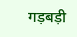गड़बड़ी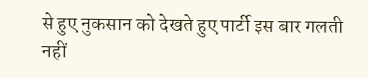से हुए नुकसान को देखते हुए पार्टी इस बार गलती नहीं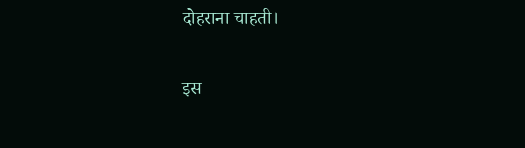दोहराना चाहती।

इस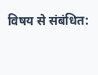विषय से संबंधित: